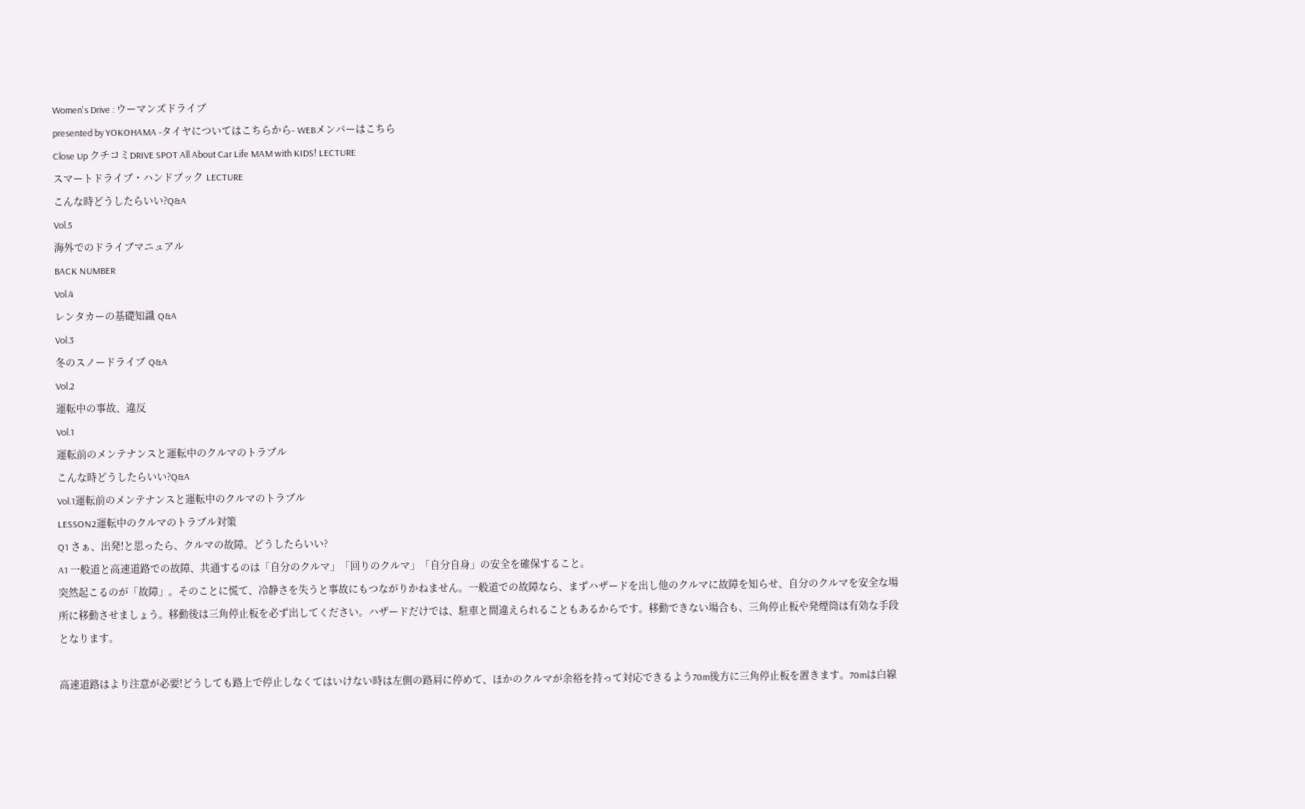Women's Drive : ウーマンズドライブ
presented by YOKOHAMA -タイヤについてはこちらから- WEBメンバーはこちら
Close Up クチコミDRIVE SPOT All About Car Life MAM with KIDS! LECTURE
スマートドライブ・ハンドブック LECTURE
こんな時どうしたらいい?Q&A
Vol.5
海外でのドライブマニュアル
BACK NUMBER
Vol.4
レンタカーの基礎知識 Q&A
Vol.3
冬のスノードライブ Q&A
Vol.2
運転中の事故、違反
Vol.1
運転前のメンテナンスと運転中のクルマのトラブル
こんな時どうしたらいい?Q&A
Vol.1運転前のメンテナンスと運転中のクルマのトラブル
LESSON2運転中のクルマのトラブル対策
Q1 さぁ、出発!と思ったら、クルマの故障。どうしたらいい?
A1 一般道と高速道路での故障、共通するのは「自分のクルマ」「回りのクルマ」「自分自身」の安全を確保すること。
突然起こるのが「故障」。そのことに慌て、冷静さを失うと事故にもつながりかねません。一般道での故障なら、まずハザードを出し他のクルマに故障を知らせ、自分のクルマを安全な場所に移動させましょう。移動後は三角停止板を必ず出してください。ハザードだけでは、駐車と間違えられることもあるからです。移動できない場合も、三角停止板や発煙筒は有効な手段となります。

高速道路はより注意が必要!どうしても路上で停止しなくてはいけない時は左側の路肩に停めて、ほかのクルマが余裕を持って対応できるよう70m後方に三角停止板を置きます。70mは白線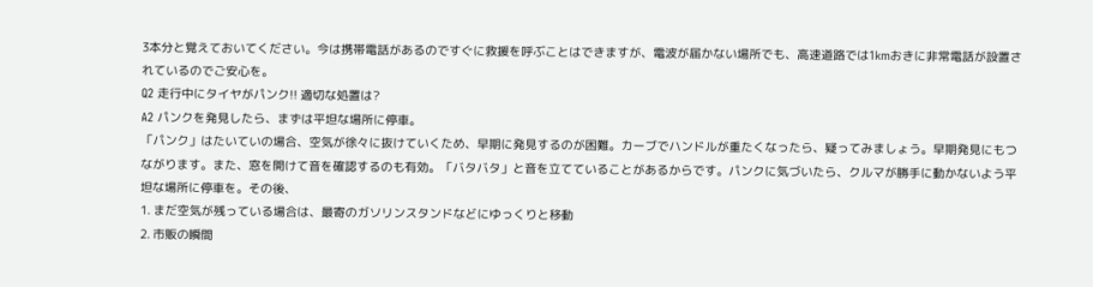3本分と覚えておいてください。今は携帯電話があるのですぐに救援を呼ぶことはできますが、電波が届かない場所でも、高速道路では1kmおきに非常電話が設置されているのでご安心を。
Q2 走行中にタイヤがパンク!! 適切な処置は?
A2 パンクを発見したら、まずは平坦な場所に停車。
「パンク」はたいていの場合、空気が徐々に抜けていくため、早期に発見するのが困難。カーブでハンドルが重たくなったら、疑ってみましょう。早期発見にもつながります。また、窓を開けて音を確認するのも有効。「バタバタ」と音を立てていることがあるからです。パンクに気づいたら、クルマが勝手に動かないよう平坦な場所に停車を。その後、
1. まだ空気が残っている場合は、最寄のガソリンスタンドなどにゆっくりと移動
2. 市販の瞬間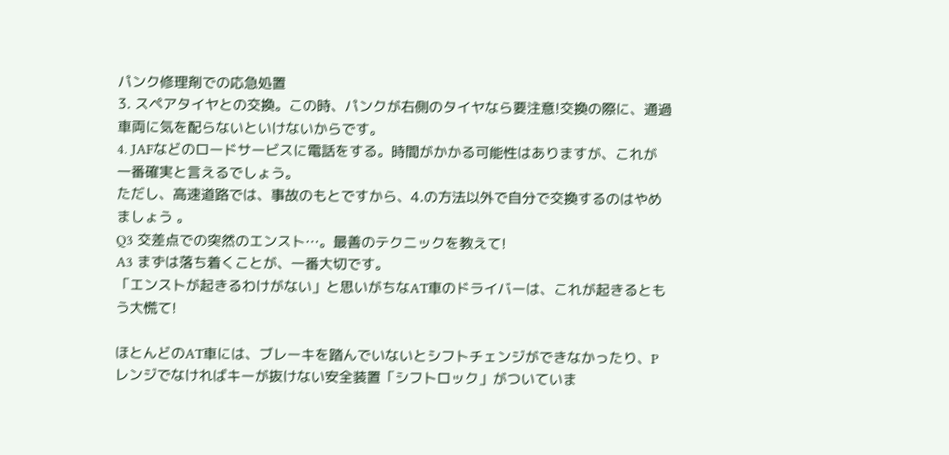パンク修理剤での応急処置
3. スペアタイヤとの交換。この時、パンクが右側のタイヤなら要注意!交換の際に、通過車両に気を配らないといけないからです。
4. JAFなどのロードサービスに電話をする。時間がかかる可能性はありますが、これが一番確実と言えるでしょう。
ただし、高速道路では、事故のもとですから、4.の方法以外で自分で交換するのはやめましょう 。
Q3 交差点での突然のエンスト…。最善のテクニックを教えて!
A3 まずは落ち着くことが、一番大切です。
「エンストが起きるわけがない」と思いがちなAT車のドライバーは、これが起きるともう大慌て!

ほとんどのAT車には、ブレーキを踏んでいないとシフトチェンジができなかったり、Pレンジでなければキーが抜けない安全装置「シフトロック」がついていま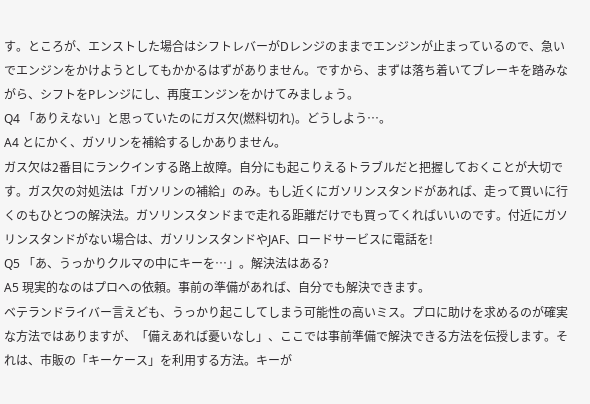す。ところが、エンストした場合はシフトレバーがDレンジのままでエンジンが止まっているので、急いでエンジンをかけようとしてもかかるはずがありません。ですから、まずは落ち着いてブレーキを踏みながら、シフトをPレンジにし、再度エンジンをかけてみましょう。
Q4 「ありえない」と思っていたのにガス欠(燃料切れ)。どうしよう…。
A4 とにかく、ガソリンを補給するしかありません。
ガス欠は2番目にランクインする路上故障。自分にも起こりえるトラブルだと把握しておくことが大切です。ガス欠の対処法は「ガソリンの補給」のみ。もし近くにガソリンスタンドがあれば、走って買いに行くのもひとつの解決法。ガソリンスタンドまで走れる距離だけでも買ってくればいいのです。付近にガソリンスタンドがない場合は、ガソリンスタンドやJAF、ロードサービスに電話を!
Q5 「あ、うっかりクルマの中にキーを…」。解決法はある?
A5 現実的なのはプロへの依頼。事前の準備があれば、自分でも解決できます。
ベテランドライバー言えども、うっかり起こしてしまう可能性の高いミス。プロに助けを求めるのが確実な方法ではありますが、「備えあれば憂いなし」、ここでは事前準備で解決できる方法を伝授します。それは、市販の「キーケース」を利用する方法。キーが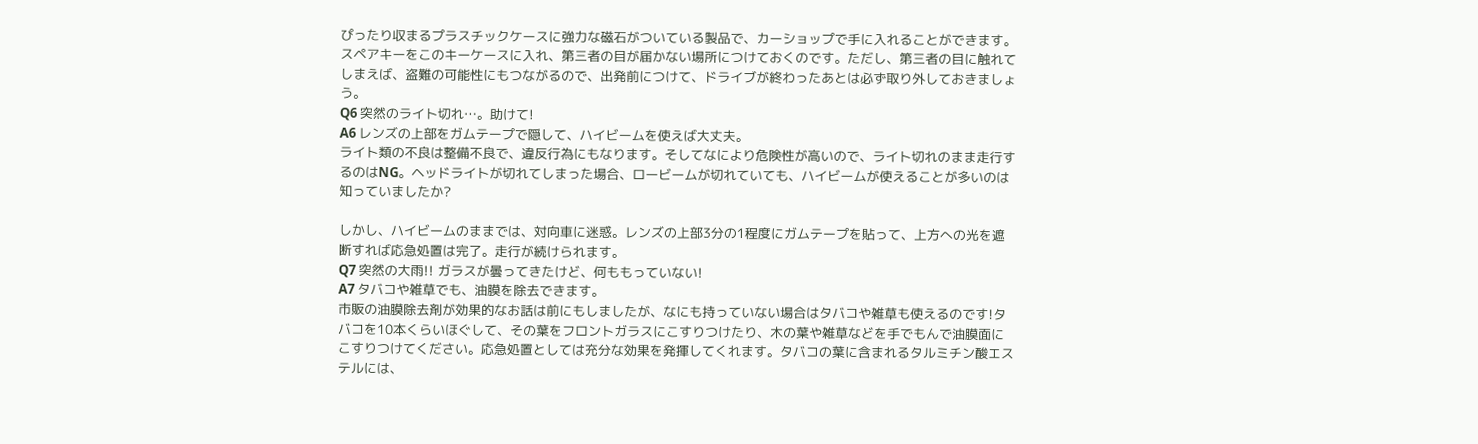ぴったり収まるプラスチックケースに強力な磁石がついている製品で、カーショップで手に入れることができます。スペアキーをこのキーケースに入れ、第三者の目が届かない場所につけておくのです。ただし、第三者の目に触れてしまえば、盗難の可能性にもつながるので、出発前につけて、ドライブが終わったあとは必ず取り外しておきましょう。
Q6 突然のライト切れ…。助けて!
A6 レンズの上部をガムテープで隠して、ハイビームを使えば大丈夫。
ライト類の不良は整備不良で、違反行為にもなります。そしてなにより危険性が高いので、ライト切れのまま走行するのはNG。ヘッドライトが切れてしまった場合、ロービームが切れていても、ハイビームが使えることが多いのは知っていましたか?

しかし、ハイビームのままでは、対向車に迷惑。レンズの上部3分の1程度にガムテープを貼って、上方への光を遮断すれば応急処置は完了。走行が続けられます。
Q7 突然の大雨!! ガラスが曇ってきたけど、何ももっていない!
A7 タバコや雑草でも、油膜を除去できます。
市販の油膜除去剤が効果的なお話は前にもしましたが、なにも持っていない場合はタバコや雑草も使えるのです!タバコを10本くらいほぐして、その葉をフロントガラスにこすりつけたり、木の葉や雑草などを手でもんで油膜面にこすりつけてください。応急処置としては充分な効果を発揮してくれます。タバコの葉に含まれるタルミチン酸エステルには、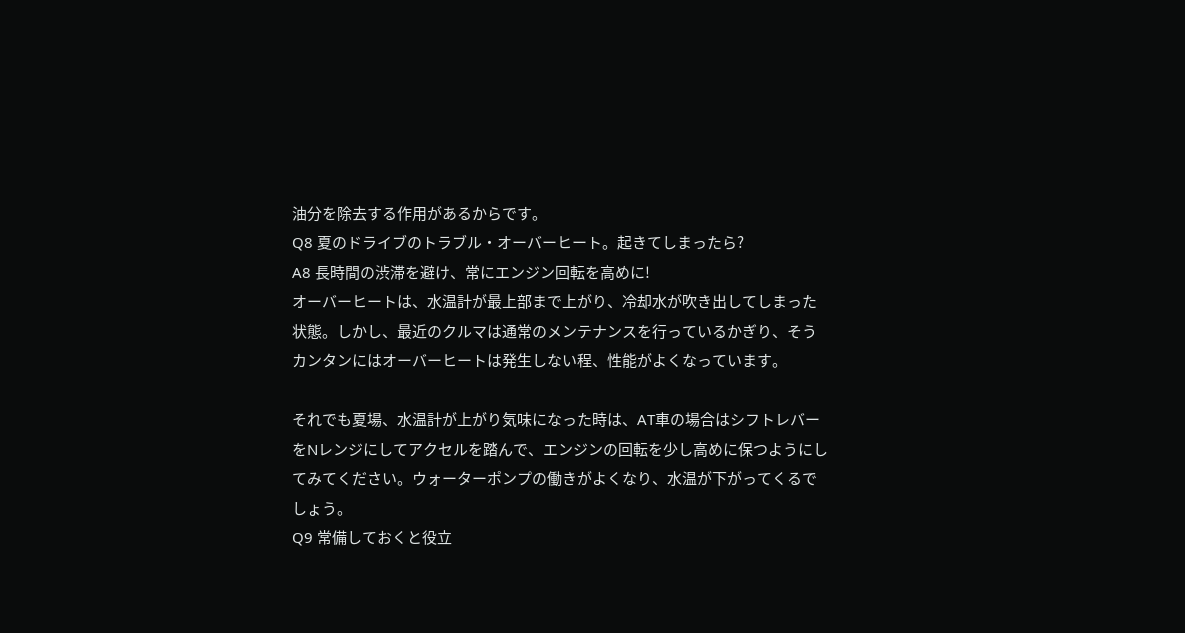油分を除去する作用があるからです。
Q8 夏のドライブのトラブル・オーバーヒート。起きてしまったら?
A8 長時間の渋滞を避け、常にエンジン回転を高めに!
オーバーヒートは、水温計が最上部まで上がり、冷却水が吹き出してしまった状態。しかし、最近のクルマは通常のメンテナンスを行っているかぎり、そうカンタンにはオーバーヒートは発生しない程、性能がよくなっています。

それでも夏場、水温計が上がり気味になった時は、AT車の場合はシフトレバーをNレンジにしてアクセルを踏んで、エンジンの回転を少し高めに保つようにしてみてください。ウォーターポンプの働きがよくなり、水温が下がってくるでしょう。
Q9 常備しておくと役立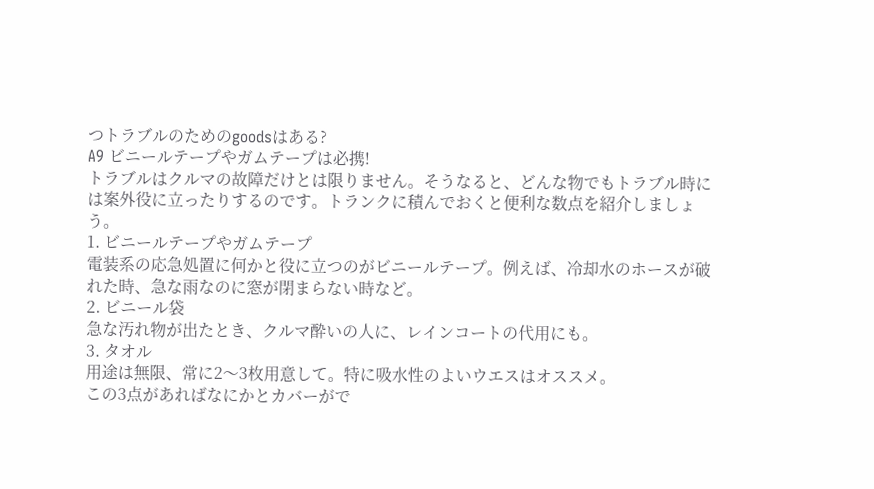つトラブルのためのgoodsはある?
A9 ビニールテープやガムテープは必携!
トラブルはクルマの故障だけとは限りません。そうなると、どんな物でもトラブル時には案外役に立ったりするのです。トランクに積んでおくと便利な数点を紹介しましょう。
1. ビニールテープやガムテープ
電装系の応急処置に何かと役に立つのがビニールテープ。例えば、冷却水のホースが破れた時、急な雨なのに窓が閉まらない時など。
2. ビニール袋
急な汚れ物が出たとき、クルマ酔いの人に、レインコートの代用にも。
3. タオル
用途は無限、常に2〜3枚用意して。特に吸水性のよいウエスはオススメ。
この3点があればなにかとカバーがで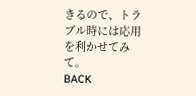きるので、トラブル時には応用を利かせてみて。
BACK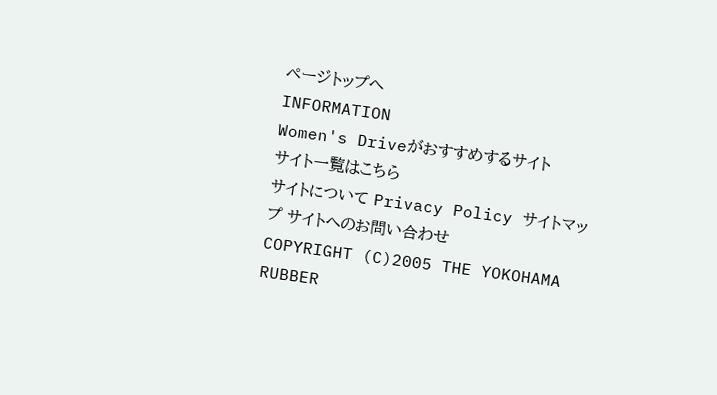ページトップへ
INFORMATION
Women's Driveがおすすめするサイト
サイト一覧はこちら
サイトについて Privacy Policy サイトマップ サイトへのお問い合わせ
COPYRIGHT (C)2005 THE YOKOHAMA RUBBER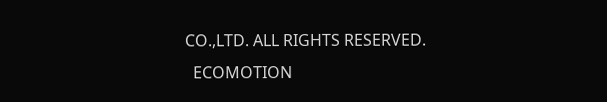CO.,LTD. ALL RIGHTS RESERVED.
  ECOMOTION